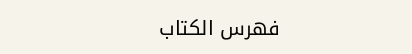فهرس الكتاب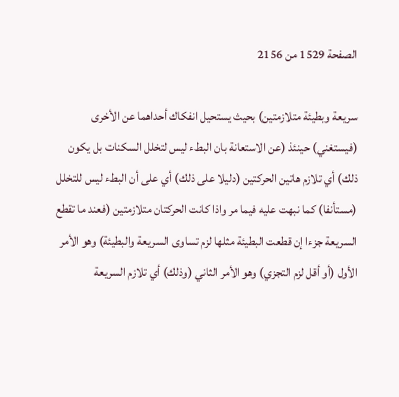الصفحة 1529 من 2156

سريعة وبطيئة متلازمتين) بحيث يستحيل انفكاك أحداهما عن الأخرى (فيستغني) حينئذ (عن الاستعانة بان البطء ليس لتخلل السكنات بل يكون ذلك) أي تلازم هاتين الحركتين (دليلا على ذلك) أي على أن البطء ليس للتخلل (مستأنفا) كما نبهت عليه فيما مر واذا كانت الحركتان متلازمتين (فعند ما تقطع السريعة جزءا إن قطعت البطيئة مثلها لزم تساوى السريعة والبطيئة) وهو الأمر الأول (أو أقل لزم التجزي) وهو الأمر الثاني (وذلك) أي تلازم السريعة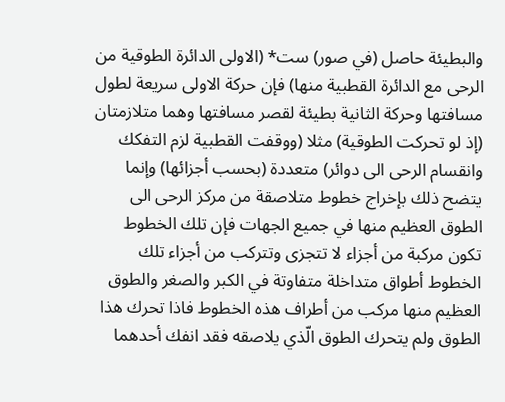والبطيئة حاصل (في صور) ست* (الاولى الدائرة الطوقية من الرحى مع الدائرة القطبية منها) فإن حركة الاولى سريعة لطول مسافتها وحركة الثانية بطيئة لقصر مسافتها وهما متلازمتان (إذ لو تحركت الطوقية) مثلا (ووقفت القطبية لزم التفكك وانقسام الرحى الى دوائر) متعددة (بحسب أجزائها) وإنما يتضح ذلك بإخراج خطوط متلاصقة من مركز الرحى الى الطوق العظيم منها في جميع الجهات فإن تلك الخطوط تكون مركبة من أجزاء لا تتجزى وتتركب من أجزاء تلك الخطوط أطواق متداخلة متفاوتة في الكبر والصغر والطوق العظيم منها مركب من أطراف هذه الخطوط فاذا تحرك هذا الطوق ولم يتحرك الطوق الّذي يلاصقه فقد انفك أحدهما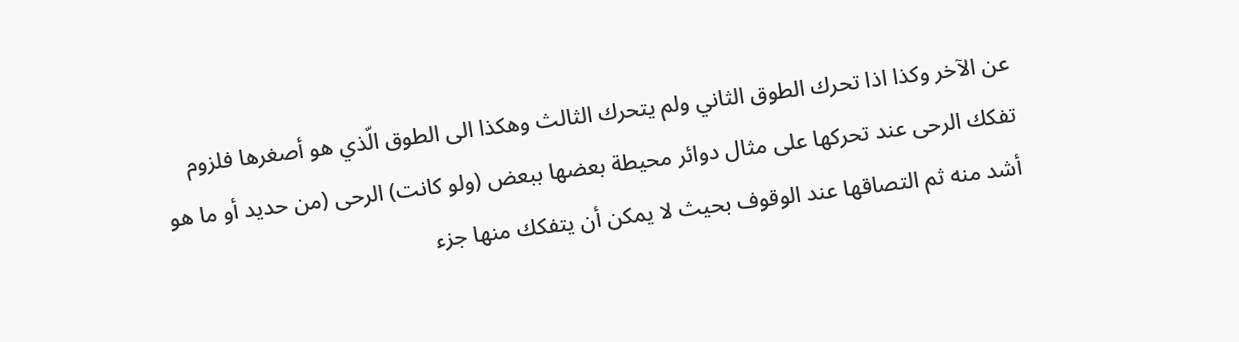عن الآخر وكذا اذا تحرك الطوق الثاني ولم يتحرك الثالث وهكذا الى الطوق الّذي هو أصغرها فلزوم تفكك الرحى عند تحركها على مثال دوائر محيطة بعضها ببعض (ولو كانت) الرحى (من حديد أو ما هو أشد منه ثم التصاقها عند الوقوف بحيث لا يمكن أن يتفكك منها جزء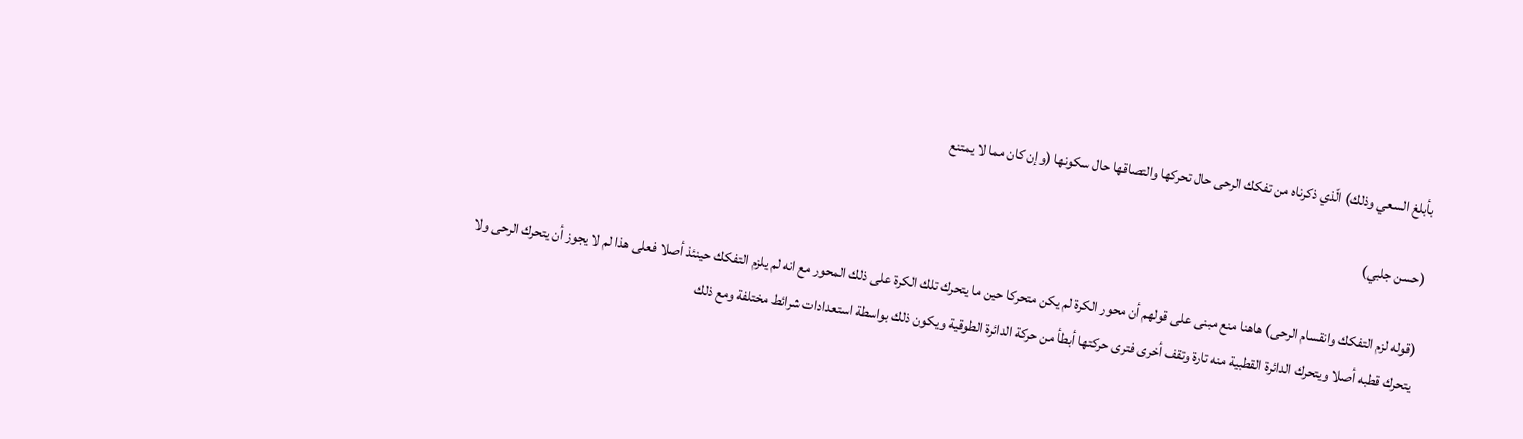بأبلغ السعي وذلك) الّذي ذكرناه من تفكك الرحى حال تحركها والتصاقها حال سكونها (وإن كان مما لا يمتنع

(حسن جلبي)

(قوله لزم التفكك وانقسام الرحى) هاهنا منع مبنى على قولهم أن محور الكرة لم يكن متحركا حين ما يتحرك تلك الكرة على ذلك المحور مع انه لم يلزم التفكك حينئذ أصلا فعلى هذا لم لا يجوز أن يتحرك الرحى ولا يتحرك قطبه أصلا ويتحرك الدائرة القطبية منه تارة وتقف أخرى فترى حركتها أبطأ من حركة الدائرة الطوقية ويكون ذلك بواسطة استعدادات شرائط مختلفة ومع ذلك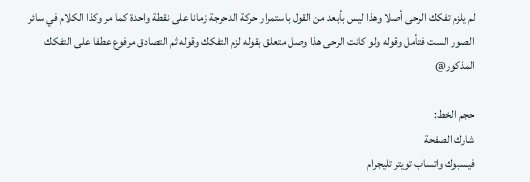لم يلزم تفكك الرحى أصلا وهذا ليس بأبعد من القول باستمرار حركة الدحرجة زمانا على نقطة واحدة كما مر وكذا الكلام في سائر الصور الست فتأمل وقوله ولو كانت الرحى هذا وصل متعلق بقوله لزم التفكك وقوله ثم التصادق مرفوع عطفا على التفكك المذكور@

حجم الخط:
شارك الصفحة
فيسبوك واتساب تويتر تليجرام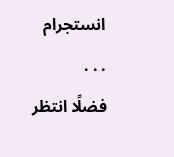انستجرام
. . .
فضلًا انتظر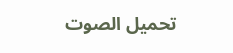تحميل الصوت